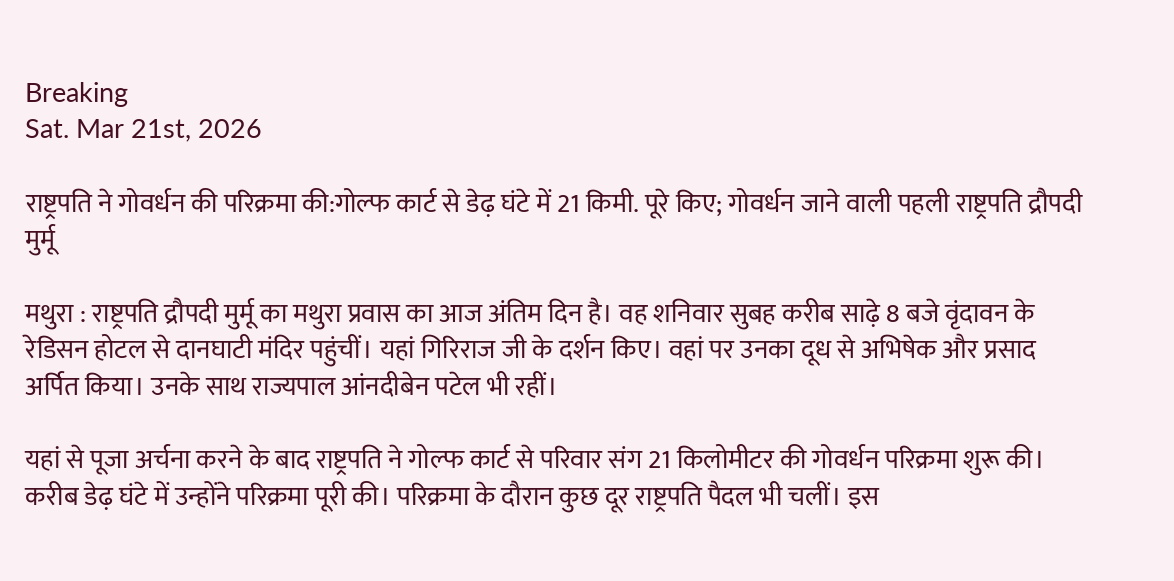Breaking
Sat. Mar 21st, 2026

राष्ट्रपति ने गोवर्धन की परिक्रमा की:गोल्फ कार्ट से डेढ़ घंटे में 21 किमी. पूरे किए; गोवर्धन जाने वाली पहली राष्ट्रपति द्रौपदी मुर्मू

मथुरा : राष्ट्रपति द्रौपदी मुर्मू का मथुरा प्रवास का आज अंतिम दिन है। वह शनिवार सुबह करीब साढ़े 8 बजे वृंदावन के रेडिसन होटल से दानघाटी मंदिर पहुंचीं। यहां गिरिराज जी के दर्शन किए। वहां पर उनका दूध से अभिषेक और प्रसाद अर्पित किया। उनके साथ राज्यपाल आंनदीबेन पटेल भी रहीं।

यहां से पूजा अर्चना करने के बाद राष्ट्रपति ने गोल्फ कार्ट से परिवार संग 21 किलोमीटर की गोवर्धन परिक्रमा शुरू की। करीब डेढ़ घंटे में उन्होंने परिक्रमा पूरी की। परिक्रमा के दौरान कुछ दूर राष्ट्रपति पैदल भी चलीं। इस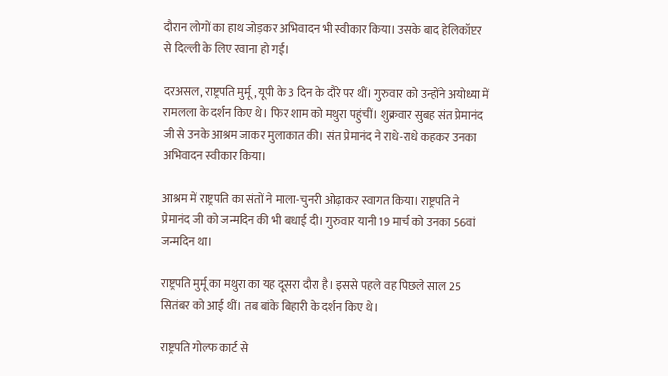दौरान लोगों का हाथ जोड़कर अभिवादन भी स्वीकार किया। उसके बाद हेलिकॉप्टर से दिल्ली के लिए रवाना हो गईं।

दरअसल, राष्ट्रपति मुर्मू, यूपी के 3 दिन के दौरे पर थीं। गुरुवार को उन्होंने अयोध्या में रामलला के दर्शन किए थे। फिर शाम को मथुरा पहुंचीं। शुक्रवार सुबह संत प्रेमानंद जी से उनके आश्रम जाकर मुलाकात की। संत प्रेमानंद ने राधे-राधे कहकर उनका अभिवादन स्वीकार किया।

आश्रम में राष्ट्रपति का संतों ने माला-चुनरी ओढ़ाकर स्वागत किया। राष्ट्रपति ने प्रेमानंद जी को जन्मदिन की भी बधाई दी। गुरुवार यानी 19 मार्च को उनका 56वां जन्मदिन था।

राष्ट्रपति मुर्मू का मथुरा का यह दूसरा दौरा है। इससे पहले वह पिछले साल 25 सितंबर को आई थीं। तब बांके बिहारी के दर्शन किए थे।

राष्ट्रपति गोल्फ कार्ट से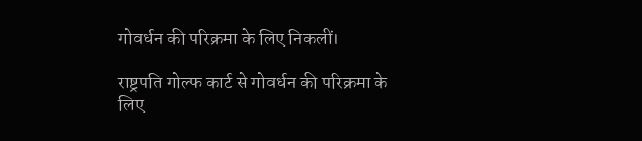गोवर्धन की परिक्रमा के लिए निकलीं।

राष्ट्रपति गोल्फ कार्ट से गोवर्धन की परिक्रमा के लिए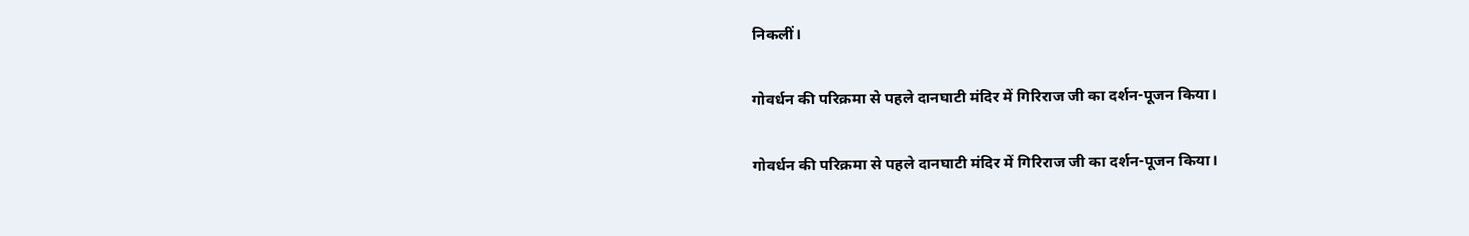निकलीं।

गोवर्धन की परिक्रमा से पहले दानघाटी मंदिर में गिरिराज जी का दर्शन-पूजन किया।

गोवर्धन की परिक्रमा से पहले दानघाटी मंदिर में गिरिराज जी का दर्शन-पूजन किया।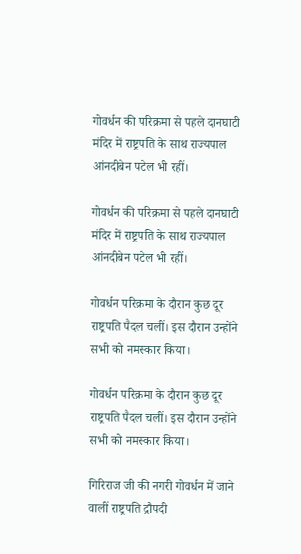गोवर्धन की परिक्रमा से पहले दानघाटी मंदिर में राष्ट्रपति के साथ राज्यपाल आंनदीबेन पटेल भी रहीं।

गोवर्धन की परिक्रमा से पहले दानघाटी मंदिर में राष्ट्रपति के साथ राज्यपाल आंनदीबेन पटेल भी रहीं।

गोवर्धन परिक्रमा के दौरान कुछ दूर राष्ट्रपति पैदल चलीं। इस दौरान उन्होंने सभी को नमस्कार किया।

गोवर्धन परिक्रमा के दौरान कुछ दूर राष्ट्रपति पैदल चलीं। इस दौरान उन्होंने सभी को नमस्कार किया।

गिरिराज जी की नगरी गोवर्धन में जाने वालीं राष्ट्रपति द्रौपदी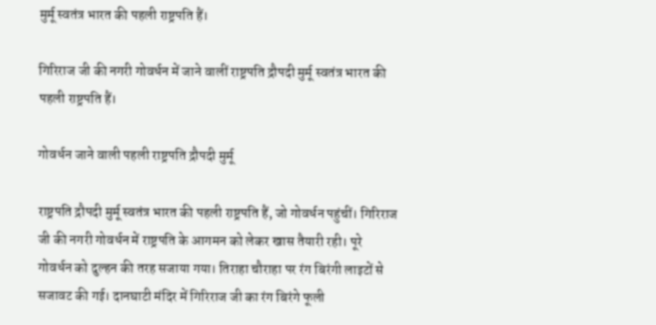मुर्मू स्वतंत्र भारत की पहली राष्ट्रपति हैं।

गिरिराज जी की नगरी गोवर्धन में जाने वालीं राष्ट्रपति द्रौपदी मुर्मू स्वतंत्र भारत की पहली राष्ट्रपति हैं।

गोवर्धन जाने वाली पहली राष्ट्रपति द्रौपदी मुर्मू

राष्ट्रपति द्रौपदी मुर्मू स्वतंत्र भारत की पहली राष्ट्रपति हैं, जो गोवर्धन पहुंचीं। गिरिराज जी की नगरी गोवर्धन में राष्ट्रपति के आगमन को लेकर खास तैयारी रही। पूरे गोवर्धन को दुल्हन की तरह सजाया गया। तिराहा चौराहा पर रंग बिरंगी लाइटों से सजावट की गई। दानघाटी मंदिर में गिरिराज जी का रंग बिरंगे फूली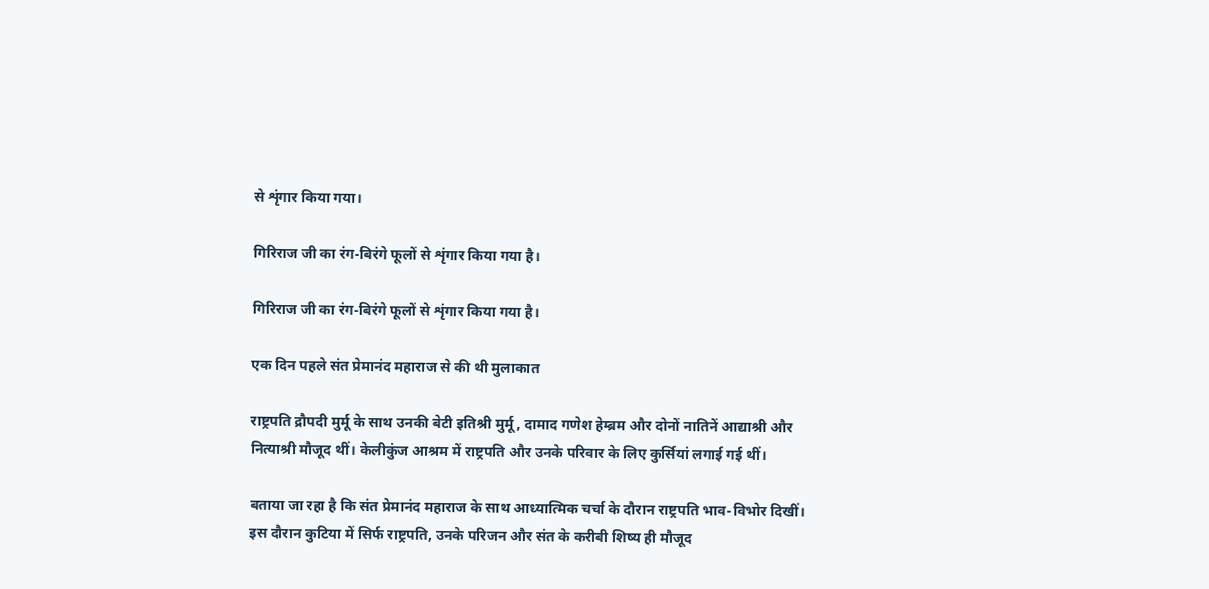से शृंगार किया गया।

गिरिराज जी का रंग-बिरंगे फूलों से शृंगार किया गया है।

गिरिराज जी का रंग-बिरंगे फूलों से शृंगार किया गया है।

एक दिन पहले संत प्रेमानंद महाराज से की थी मुलाकात

राष्ट्रपति द्रौपदी मुर्मू के साथ उनकी बेटी इतिश्री मुर्मू, दामाद गणेश हेम्ब्रम और दोनों नातिनें आद्याश्री और नित्याश्री मौजूद थीं। केलीकुंज आश्रम में राष्ट्रपति और उनके परिवार के लिए कुर्सियां लगाई गई थीं।

बताया जा रहा है कि संत प्रेमानंद महाराज के साथ आध्यात्मिक चर्चा के दौरान राष्ट्रपति भाव-विभोर दिखीं। इस दौरान कुटिया में सिर्फ राष्ट्रपति, उनके परिजन और संत के करीबी शिष्य ही मौजूद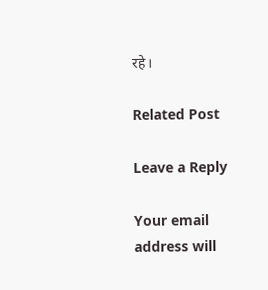रहे।

Related Post

Leave a Reply

Your email address will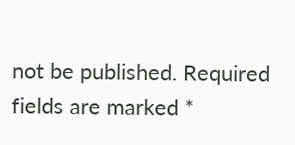not be published. Required fields are marked *